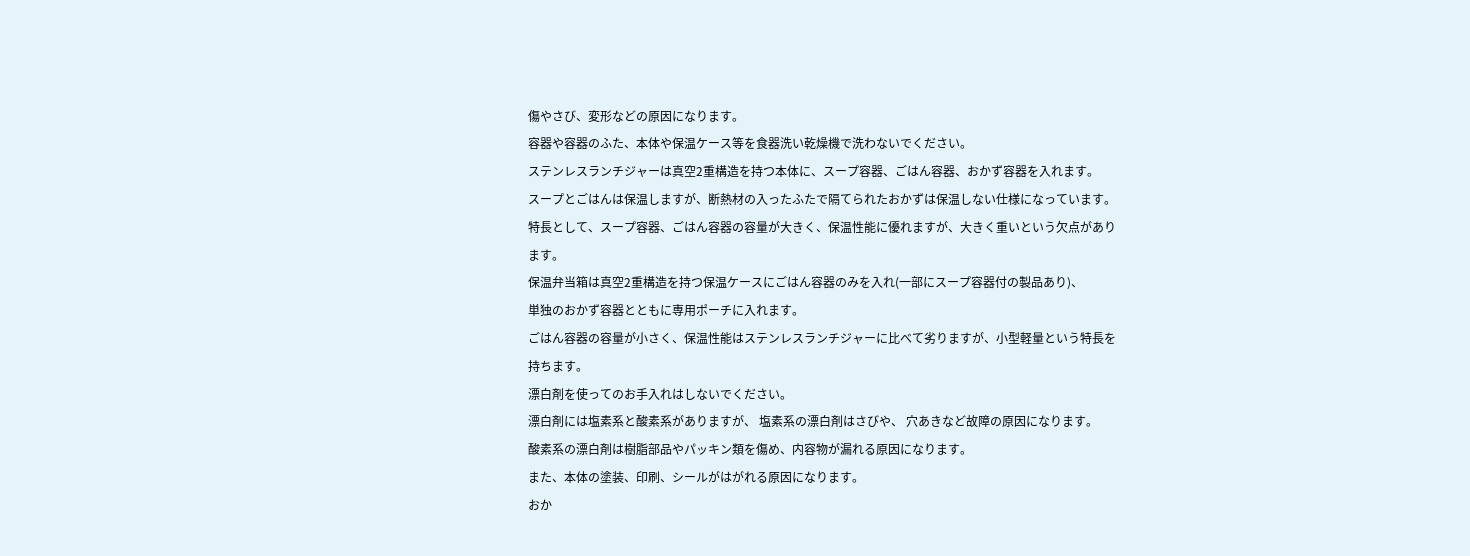傷やさび、変形などの原因になります。
容器や容器のふた、本体や保温ケース等を食器洗い乾燥機で洗わないでください。
ステンレスランチジャーは真空2重構造を持つ本体に、スープ容器、ごはん容器、おかず容器を入れます。
スープとごはんは保温しますが、断熱材の入ったふたで隔てられたおかずは保温しない仕様になっています。
特長として、スープ容器、ごはん容器の容量が大きく、保温性能に優れますが、大きく重いという欠点があり
ます。
保温弁当箱は真空2重構造を持つ保温ケースにごはん容器のみを入れ(一部にスープ容器付の製品あり)、
単独のおかず容器とともに専用ポーチに入れます。
ごはん容器の容量が小さく、保温性能はステンレスランチジャーに比べて劣りますが、小型軽量という特長を
持ちます。
漂白剤を使ってのお手入れはしないでください。
漂白剤には塩素系と酸素系がありますが、 塩素系の漂白剤はさびや、 穴あきなど故障の原因になります。
酸素系の漂白剤は樹脂部品やパッキン類を傷め、内容物が漏れる原因になります。
また、本体の塗装、印刷、シールがはがれる原因になります。
おか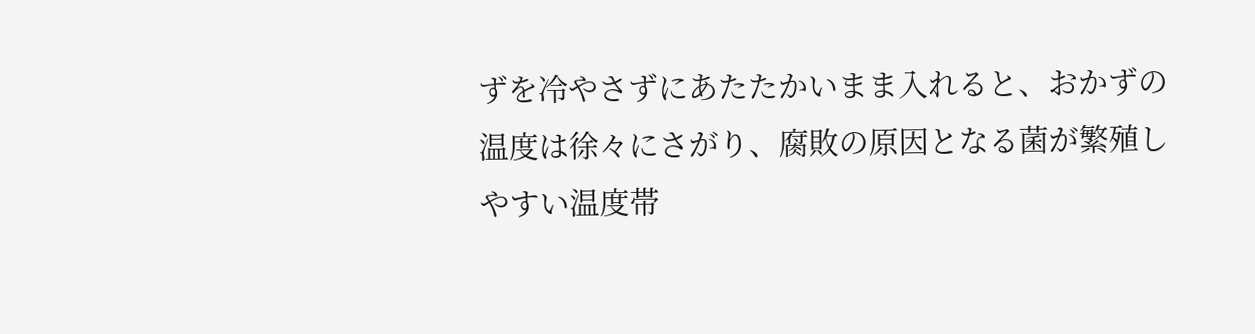ずを冷やさずにあたたかいまま入れると、おかずの温度は徐々にさがり、腐敗の原因となる菌が繁殖し
やすい温度帯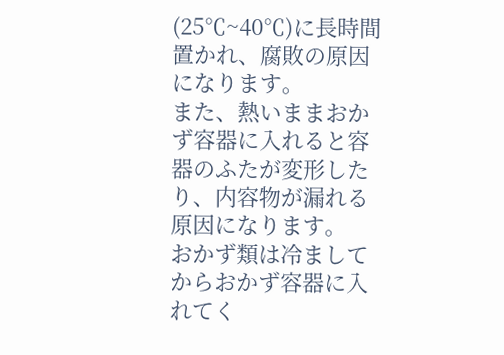(25℃~40℃)に長時間置かれ、腐敗の原因になります。
また、熱いままおかず容器に入れると容器のふたが変形したり、内容物が漏れる原因になります。
おかず類は冷ましてからおかず容器に入れてく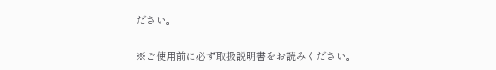ださい。

※ご使用前に必ず取扱説明書をお読みください。